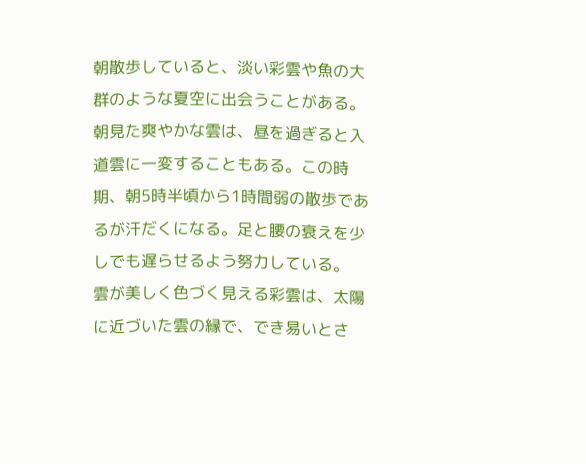朝散歩していると、淡い彩雲や魚の大群のような夏空に出会うことがある。朝見た爽やかな雲は、昼を過ぎると入道雲に一変することもある。この時期、朝5時半頃から1時間弱の散歩であるが汗だくになる。足と腰の衰えを少しでも遅らせるよう努力している。
雲が美しく色づく見える彩雲は、太陽に近づいた雲の縁で、でき易いとさ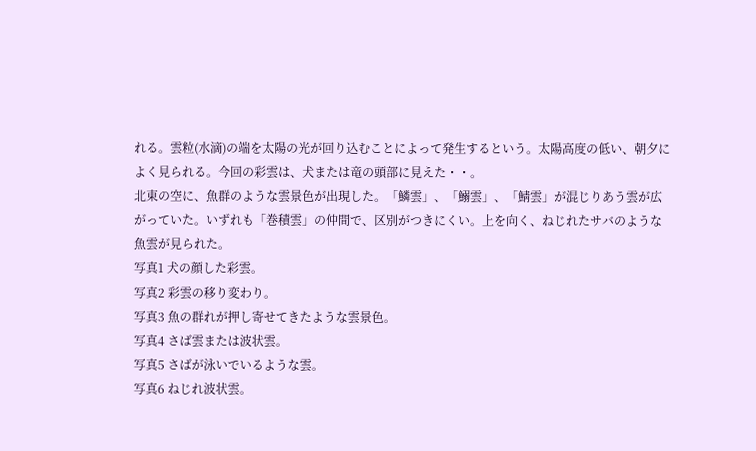れる。雲粒(水滴)の端を太陽の光が回り込むことによって発生するという。太陽高度の低い、朝夕によく見られる。今回の彩雲は、犬または竜の頭部に見えた・・。
北東の空に、魚群のような雲景色が出現した。「鱗雲」、「鰯雲」、「鯖雲」が混じりあう雲が広がっていた。いずれも「巻積雲」の仲間で、区別がつきにくい。上を向く、ねじれたサバのような魚雲が見られた。
写真1 犬の顔した彩雲。
写真2 彩雲の移り変わり。
写真3 魚の群れが押し寄せてきたような雲景色。
写真4 さば雲または波状雲。
写真5 さばが泳いでいるような雲。
写真6 ねじれ波状雲。